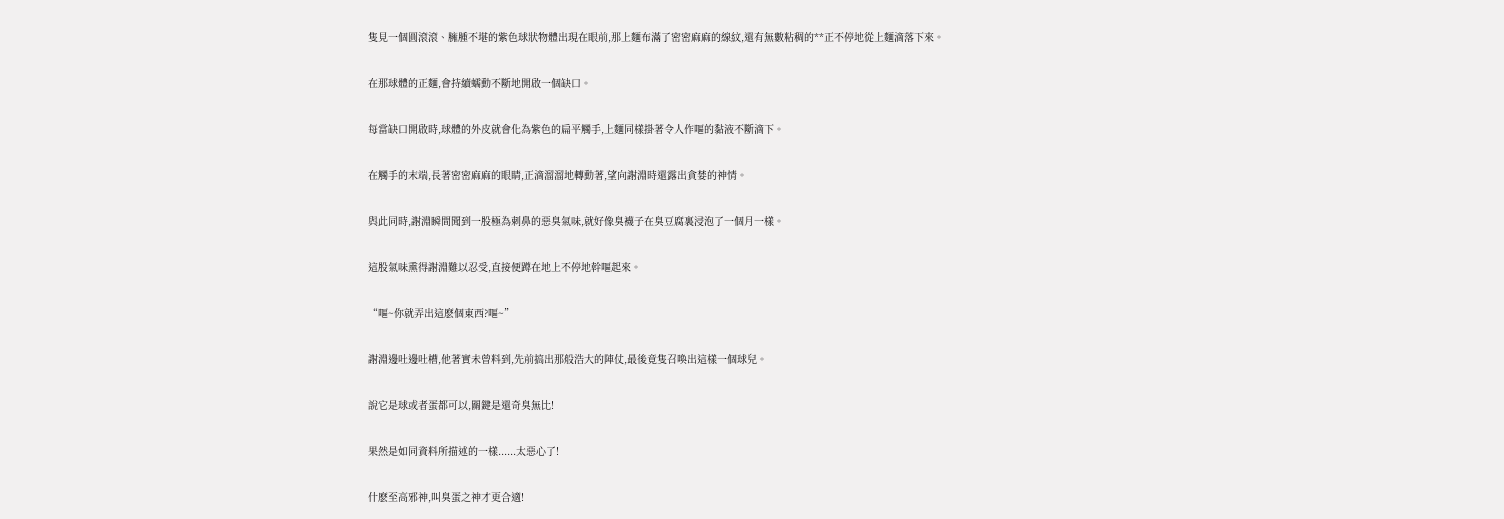隻見一個圓滾滾、臃腫不堪的紫色球狀物體出現在眼前,那上麵布滿了密密麻麻的線紋,還有無數粘稠的**正不停地從上麵滴落下來。

在那球體的正麵,會持續蠕動不斷地開啟一個缺口。

每當缺口開啟時,球體的外皮就會化為紫色的扁平觸手,上麵同樣掛著令人作嘔的黏液不斷滴下。

在觸手的末端,長著密密麻麻的眼睛,正滴溜溜地轉動著,望向謝淵時還露出貪婪的神情。

與此同時,謝淵瞬間聞到一股極為刺鼻的惡臭氣味,就好像臭襪子在臭豆腐裏浸泡了一個月一樣。

這股氣味熏得謝淵難以忍受,直接便蹲在地上不停地幹嘔起來。

“嘔~你就弄出這麽個東西?嘔~”

謝淵邊吐邊吐槽,他著實未曾料到,先前搞出那般浩大的陣仗,最後竟隻召喚出這樣一個球兒。

說它是球或者蛋都可以,關鍵是還奇臭無比!

果然是如同資料所描述的一樣......太惡心了!

什麽至高邪神,叫臭蛋之神才更合適!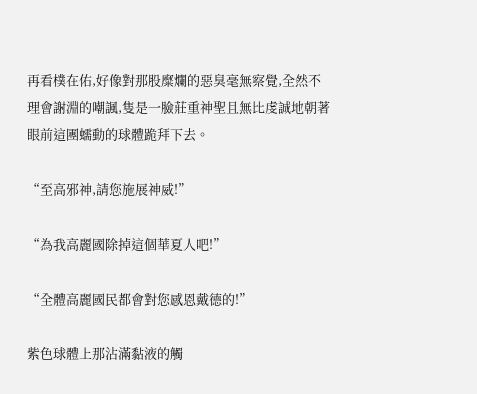再看樸在佑,好像對那股糜爛的惡臭毫無察覺,全然不理會謝淵的嘲諷,隻是一臉莊重神聖且無比虔誠地朝著眼前這團蠕動的球體跪拜下去。

“至高邪神,請您施展神威!”

“為我高麗國除掉這個華夏人吧!”

“全體高麗國民都會對您感恩戴德的!”

紫色球體上那沾滿黏液的觸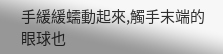手緩緩蠕動起來,觸手末端的眼球也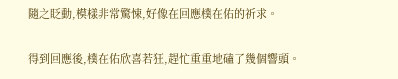隨之眨動,模樣非常驚悚,好像在回應樸在佑的祈求。

得到回應後,樸在佑欣喜若狂,趕忙重重地磕了幾個響頭。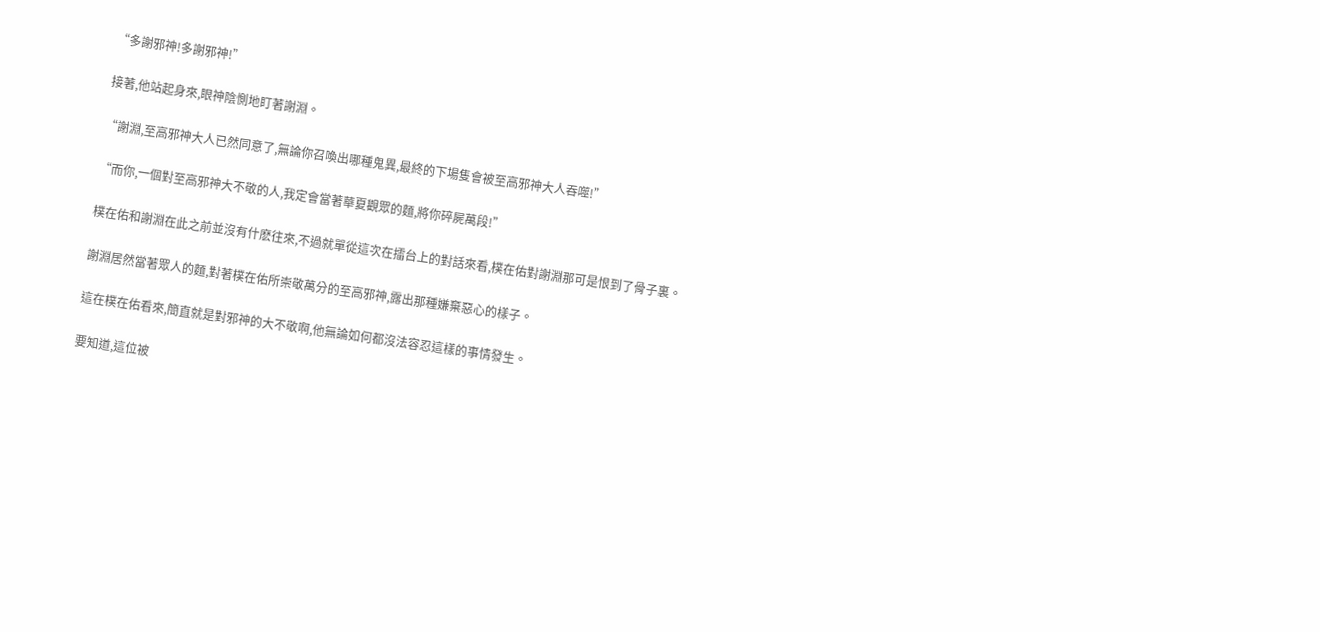“多謝邪神!多謝邪神!”

接著,他站起身來,眼神陰惻地盯著謝淵。

“謝淵,至高邪神大人已然同意了,無論你召喚出哪種鬼異,最終的下場隻會被至高邪神大人吞噬!”

“而你,一個對至高邪神大不敬的人,我定會當著華夏觀眾的麵,將你碎屍萬段!”

樸在佑和謝淵在此之前並沒有什麽往來,不過就單從這次在擂台上的對話來看,樸在佑對謝淵那可是恨到了骨子裏。

謝淵居然當著眾人的麵,對著樸在佑所崇敬萬分的至高邪神,露出那種嫌棄惡心的樣子。

這在樸在佑看來,簡直就是對邪神的大不敬啊,他無論如何都沒法容忍這樣的事情發生。

要知道,這位被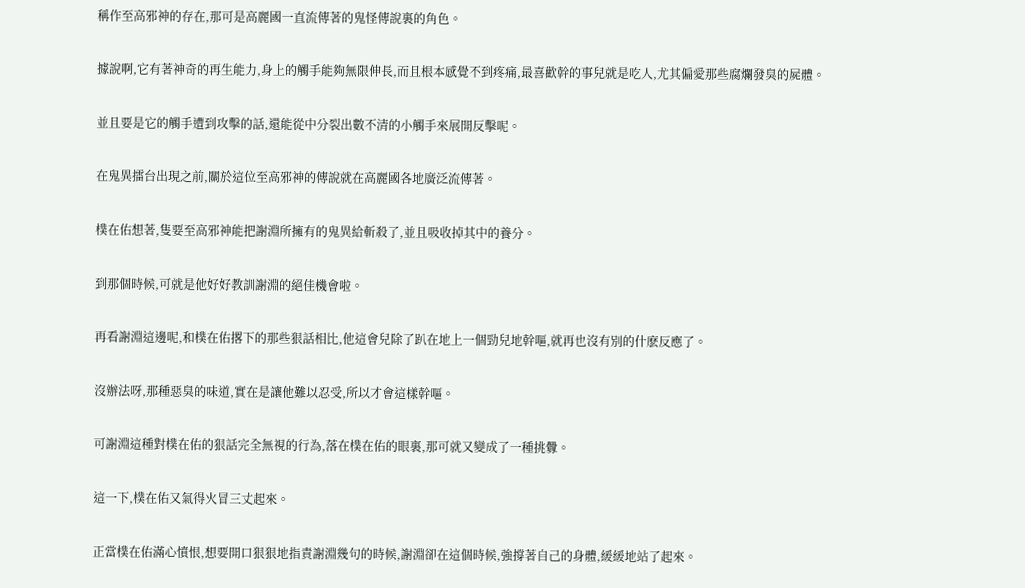稱作至高邪神的存在,那可是高麗國一直流傳著的鬼怪傳說裏的角色。

據說啊,它有著神奇的再生能力,身上的觸手能夠無限伸長,而且根本感覺不到疼痛,最喜歡幹的事兒就是吃人,尤其偏愛那些腐爛發臭的屍體。

並且要是它的觸手遭到攻擊的話,還能從中分裂出數不清的小觸手來展開反擊呢。

在鬼異擂台出現之前,關於這位至高邪神的傳說就在高麗國各地廣泛流傳著。

樸在佑想著,隻要至高邪神能把謝淵所擁有的鬼異給斬殺了,並且吸收掉其中的養分。

到那個時候,可就是他好好教訓謝淵的絕佳機會啦。

再看謝淵這邊呢,和樸在佑撂下的那些狠話相比,他這會兒除了趴在地上一個勁兒地幹嘔,就再也沒有別的什麽反應了。

沒辦法呀,那種惡臭的味道,實在是讓他難以忍受,所以才會這樣幹嘔。

可謝淵這種對樸在佑的狠話完全無視的行為,落在樸在佑的眼裏,那可就又變成了一種挑釁。

這一下,樸在佑又氣得火冒三丈起來。

正當樸在佑滿心憤恨,想要開口狠狠地指責謝淵幾句的時候,謝淵卻在這個時候,強撐著自己的身體,緩緩地站了起來。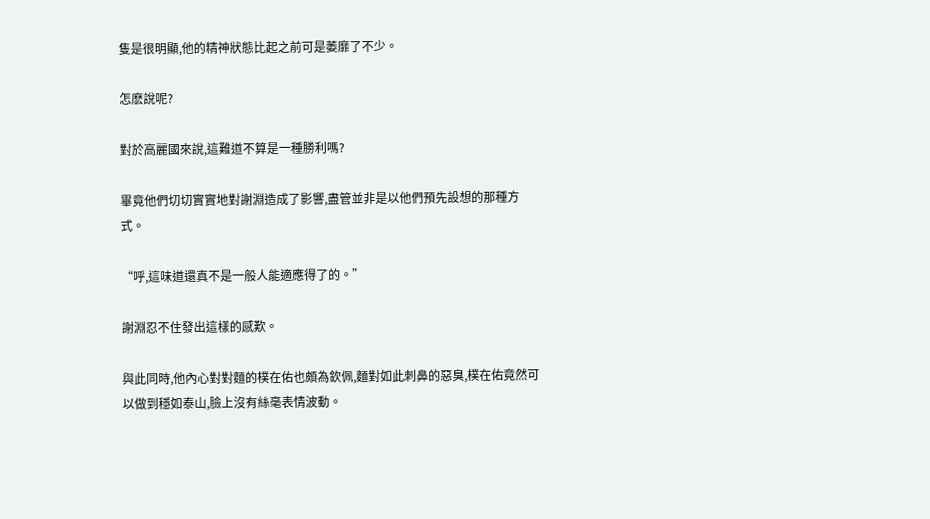隻是很明顯,他的精神狀態比起之前可是萎靡了不少。

怎麽說呢?

對於高麗國來說,這難道不算是一種勝利嗎?

畢竟他們切切實實地對謝淵造成了影響,盡管並非是以他們預先設想的那種方式。

“呼,這味道還真不是一般人能適應得了的。”

謝淵忍不住發出這樣的感歎。

與此同時,他內心對對麵的樸在佑也頗為欽佩,麵對如此刺鼻的惡臭,樸在佑竟然可以做到穩如泰山,臉上沒有絲毫表情波動。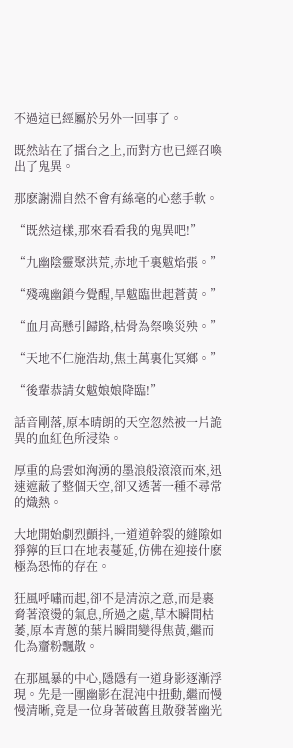不過這已經屬於另外一回事了。

既然站在了擂台之上,而對方也已經召喚出了鬼異。

那麽謝淵自然不會有絲毫的心慈手軟。

“既然這樣,那來看看我的鬼異吧!”

“九幽陰靈聚洪荒,赤地千裏魃焰張。”

“殘魂幽鎖今覺醒,旱魃臨世起蒼黃。”

“血月高懸引歸路,枯骨為祭喚災殃。”

“天地不仁施浩劫,焦土萬裏化冥鄉。”

“後輩恭請女魃娘娘降臨!”

話音剛落,原本晴朗的天空忽然被一片詭異的血紅色所浸染。

厚重的烏雲如洶湧的墨浪般滾滾而來,迅速遮蔽了整個天空,卻又透著一種不尋常的熾熱。

大地開始劇烈顫抖,一道道幹裂的縫隙如猙獰的巨口在地表蔓延,仿佛在迎接什麽極為恐怖的存在。

狂風呼嘯而起,卻不是清涼之意,而是裹脅著滾燙的氣息,所過之處,草木瞬間枯萎,原本青蔥的葉片瞬間變得焦黃,繼而化為齏粉飄散。

在那風暴的中心,隱隱有一道身影逐漸浮現。先是一團幽影在混沌中扭動,繼而慢慢清晰,竟是一位身著破舊且散發著幽光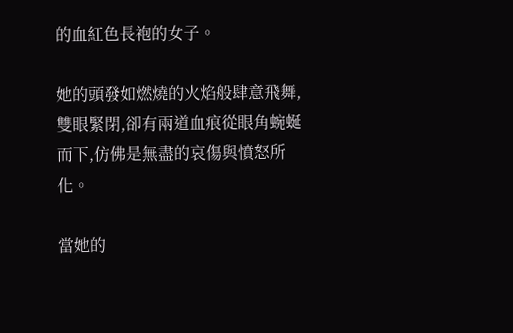的血紅色長袍的女子。

她的頭發如燃燒的火焰般肆意飛舞,雙眼緊閉,卻有兩道血痕從眼角蜿蜒而下,仿佛是無盡的哀傷與憤怒所化。

當她的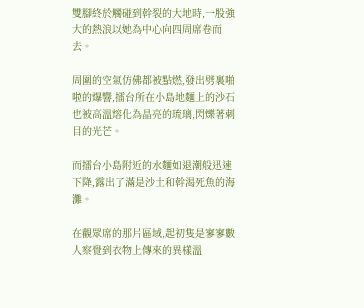雙腳終於觸碰到幹裂的大地時,一股強大的熱浪以她為中心向四周席卷而去。

周圍的空氣仿佛都被點燃,發出劈裏啪啦的爆響,擂台所在小島地麵上的沙石也被高溫熔化為晶亮的琉璃,閃爍著刺目的光芒。

而擂台小島附近的水麵如退潮般迅速下降,露出了滿是沙土和幹渴死魚的海灘。

在觀眾席的那片區域,起初隻是寥寥數人察覺到衣物上傳來的異樣溫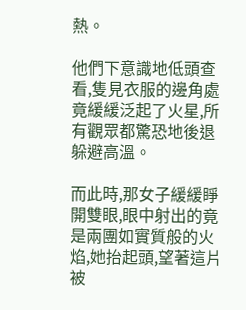熱。

他們下意識地低頭查看,隻見衣服的邊角處竟緩緩泛起了火星,所有觀眾都驚恐地後退躲避高溫。

而此時,那女子緩緩睜開雙眼,眼中射出的竟是兩團如實質般的火焰,她抬起頭,望著這片被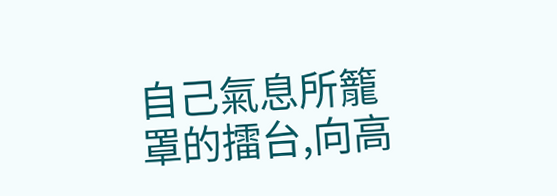自己氣息所籠罩的擂台,向高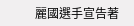麗國選手宣告著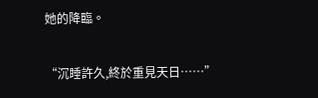她的降臨。

“沉睡許久,終於重見天日……”